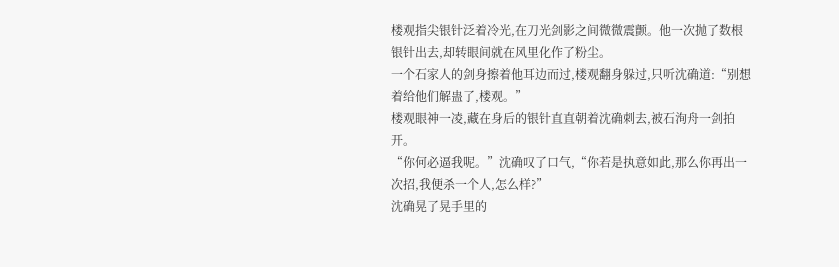楼观指尖银针泛着冷光,在刀光剑影之间微微震颤。他一次抛了数根银针出去,却转眼间就在风里化作了粉尘。
一个石家人的剑身擦着他耳边而过,楼观翻身躲过,只听沈确道:“别想着给他们解蛊了,楼观。”
楼观眼神一凌,藏在身后的银针直直朝着沈确刺去,被石洵舟一剑拍开。
“你何必逼我呢。”沈确叹了口气,“你若是执意如此,那么你再出一次招,我便杀一个人,怎么样?”
沈确晃了晃手里的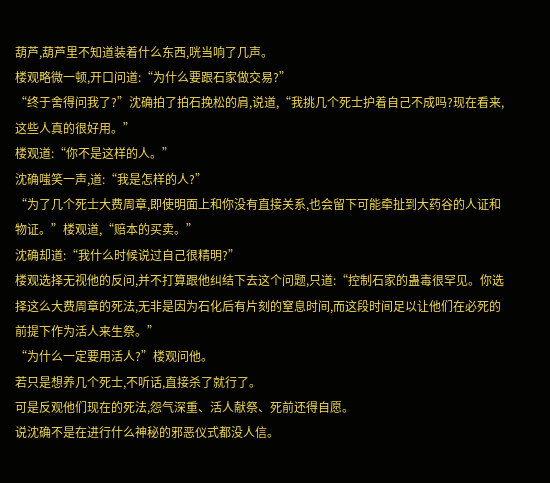葫芦,葫芦里不知道装着什么东西,咣当响了几声。
楼观略微一顿,开口问道:“为什么要跟石家做交易?”
“终于舍得问我了?”沈确拍了拍石挽松的肩,说道,“我挑几个死士护着自己不成吗?现在看来,这些人真的很好用。”
楼观道:“你不是这样的人。”
沈确嗤笑一声,道:“我是怎样的人?”
“为了几个死士大费周章,即使明面上和你没有直接关系,也会留下可能牵扯到大药谷的人证和物证。”楼观道,“赔本的买卖。”
沈确却道:“我什么时候说过自己很精明?”
楼观选择无视他的反问,并不打算跟他纠结下去这个问题,只道:“控制石家的蛊毒很罕见。你选择这么大费周章的死法,无非是因为石化后有片刻的窒息时间,而这段时间足以让他们在必死的前提下作为活人来生祭。”
“为什么一定要用活人?”楼观问他。
若只是想养几个死士,不听话,直接杀了就行了。
可是反观他们现在的死法,怨气深重、活人献祭、死前还得自愿。
说沈确不是在进行什么神秘的邪恶仪式都没人信。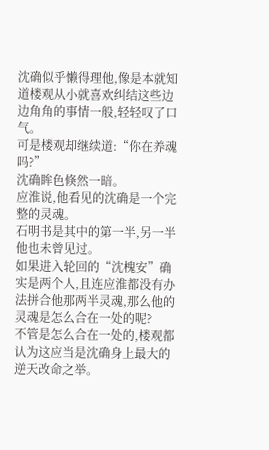沈确似乎懒得理他,像是本就知道楼观从小就喜欢纠结这些边边角角的事情一般,轻轻叹了口气。
可是楼观却继续道:“你在养魂吗?”
沈确眸色倏然一暗。
应淮说,他看见的沈确是一个完整的灵魂。
石明书是其中的第一半,另一半他也未曾见过。
如果进入轮回的“沈槐安”确实是两个人,且连应淮都没有办法拼合他那两半灵魂,那么他的灵魂是怎么合在一处的呢?
不管是怎么合在一处的,楼观都认为这应当是沈确身上最大的逆天改命之举。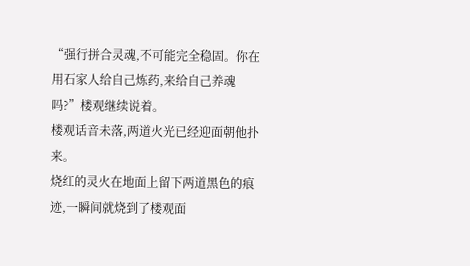“强行拼合灵魂,不可能完全稳固。你在用石家人给自己炼药,来给自己养魂吗?”楼观继续说着。
楼观话音未落,两道火光已经迎面朝他扑来。
烧红的灵火在地面上留下两道黑色的痕迹,一瞬间就烧到了楼观面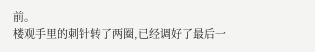前。
楼观手里的刺针转了两圈,已经调好了最后一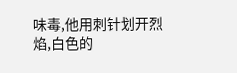味毒,他用刺针划开烈焰,白色的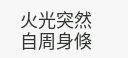火光突然自周身倏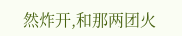然炸开,和那两团火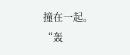撞在一起。
“轰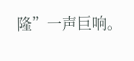隆”一声巨响。